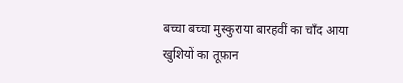बच्चा बच्चा मुस्कुराया बारहवीं का चाँद आया
खुशियों का तूफ़ान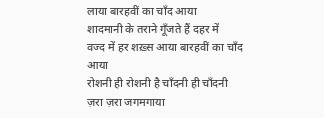लाया बारहवीं का चाँद आया
शादमानी के तराने गूँजते हैं दहर में
वज्द में हर शख़्स आया बारहवीं का चाँद आया
रोशनी ही रोशनी है चाँदनी ही चाँदनी
ज़रा ज़रा जगमगाया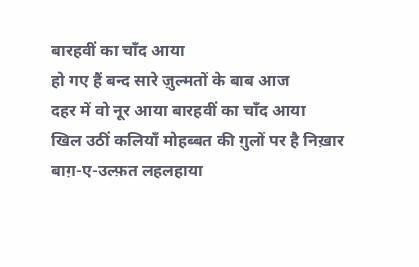बारहवीं का चाँद आया
हो गए हैं बन्द सारे ज़ुल्मतों के बाब आज
दहर में वो नूर आया बारहवीं का चाँद आया
खिल उठीं कलियाँ मोहब्बत की ग़ुलों पर है निख़ार
बाग़-ए-उल्फ़त लहलहाया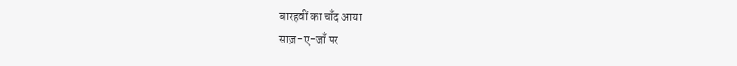बारहवीं का चाँद आया
साज़-ए-जाँ पर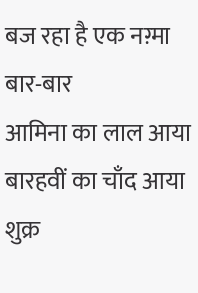बज रहा है एक नग़्मा बार-बार
आमिना का लाल आया बारहवीं का चाँद आया
शुक्र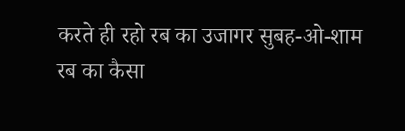करते ही रहो रब का उजागर सुबह-ओ-शाम
रब का कैसा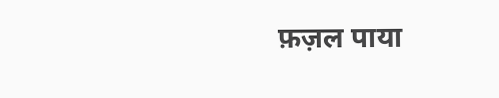फ़ज़ल पाया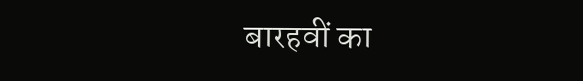बारहवीं का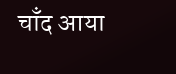चाँद आया